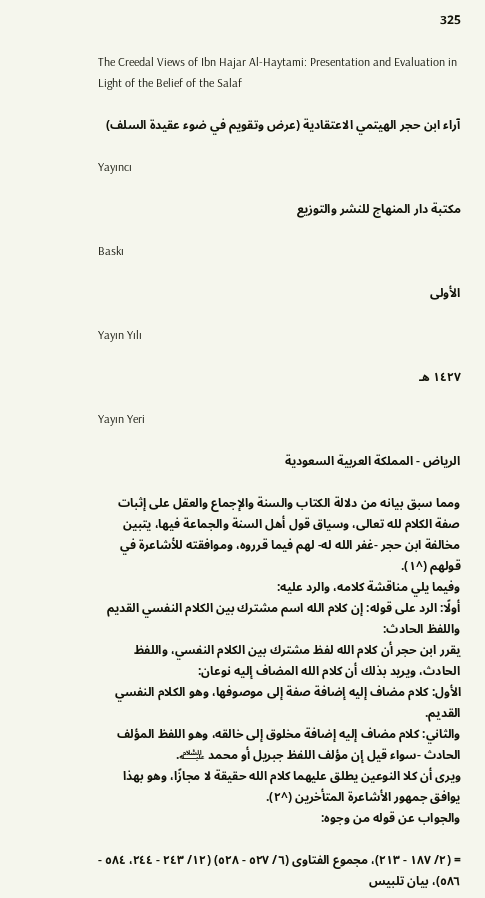325

The Creedal Views of Ibn Hajar Al-Haytami: Presentation and Evaluation in Light of the Belief of the Salaf

آراء ابن حجر الهيتمي الاعتقادية (عرض وتقويم في ضوء عقيدة السلف)

Yayıncı

مكتبة دار المنهاج للنشر والتوزيع

Baskı

الأولى

Yayın Yılı

١٤٢٧ هـ

Yayın Yeri

الرياض - المملكة العربية السعودية

ومما سبق بيانه من دلالة الكتاب والسنة والإجماع والعقل على إثبات صفة الكلام لله تعالى، وسياق قول أهل السنة والجماعة فيها، يتبين مخالفة ابن حجر -غفر الله له- لهم فيما قرروه، وموافقته للأشاعرة في قولهم (^١).
وفيما يلي مناقشة كلامه، والرد عليه:
أولًا: الرد على قوله: إن كلام الله اسم مشترك بين الكلام النفسي القديم واللفظ الحادث:
يقرر ابن حجر أن كلام الله لفظ مشترك بين الكلام النفسي، واللفظ الحادث، ويريد بذلك أن كلام الله المضاف إليه نوعان:
الأول: كلام مضاف إليه إضافة صفة إلى موصوفها، وهو الكلام النفسي القديم.
والثاني: كلام مضاف إليه إضافة مخلوق إلى خالقه، وهو اللفظ المؤلف الحادث -سواء قيل إن مؤلف اللفظ جبريل أو محمد ﵇.
ويرى أن كلا النوعين يطلق عليهما كلام الله حقيقة لا مجازًا، وهو بهذا يوافق جمهور الأشاعرة المتأخرين (^٢).
والجواب عن قوله من وجوه:

= (٢/ ١٨٧ - ٢١٣)، مجموع الفتاوى (٦/ ٥٢٧ - ٥٢٨) (١٢/ ٢٤٣ - ٢٤٤، ٥٨٤ - ٥٨٦)، بيان تلبيس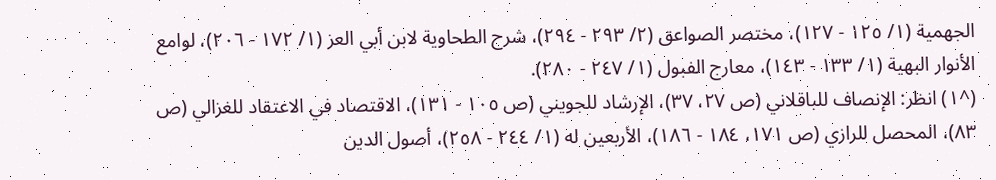الجهمية (١/ ١٢٥ - ١٢٧)، مختصر الصواعق (٢/ ٢٩٣ - ٢٩٤)، شرح الطحاوية لابن أبي العز (١/ ١٧٢ - ٢٠٦)، لوامع الأنوار البهية (١/ ١٣٣ - ١٤٣)، معارج الفبول (١/ ٢٤٧ - ٢٨٠).
(^١) انظر: الإنصاف للباقلاني (ص ٢٧، ٣٧)، الإرشاد للجويني (ص ١٠٥ - ١٣١)، الاقتصاد في الاعتقاد للغزالي (ص ٨٣)، المحصل للرازي (ص ١٧١، ١٨٤ - ١٨٦)، الأربعين له (١/ ٢٤٤ - ٢٥٨)، أصول الدين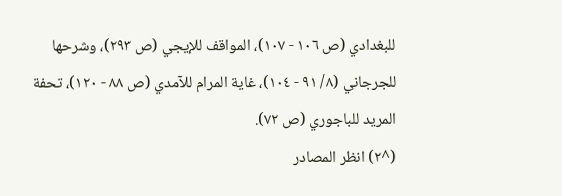للبغدادي (ص ١٠٦ - ١٠٧)، المواقف للإيجي (ص ٢٩٣)، وشرحها للجرجاني (٨/ ٩١ - ١٠٤)، غاية المرام للآمدي (ص ٨٨ - ١٢٠)، تحفة المريد للباجوري (ص ٧٢).
(^٢) انظر المصادر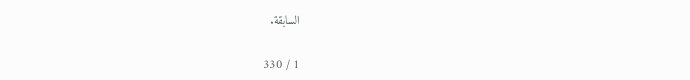السابقة.

1 / 330